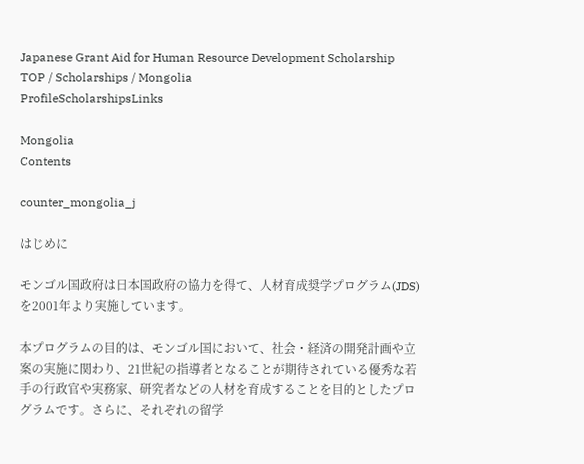Japanese Grant Aid for Human Resource Development Scholarship
TOP / Scholarships / Mongolia
ProfileScholarshipsLinks

Mongolia
Contents

counter_mongolia_j

はじめに

モンゴル国政府は日本国政府の協力を得て、人材育成奨学プログラム(JDS)を2001年より実施しています。

本プログラムの目的は、モンゴル国において、社会・経済の開発計画や立案の実施に関わり、21世紀の指導者となることが期待されている優秀な若手の行政官や実務家、研究者などの人材を育成することを目的としたプログラムです。さらに、それぞれの留学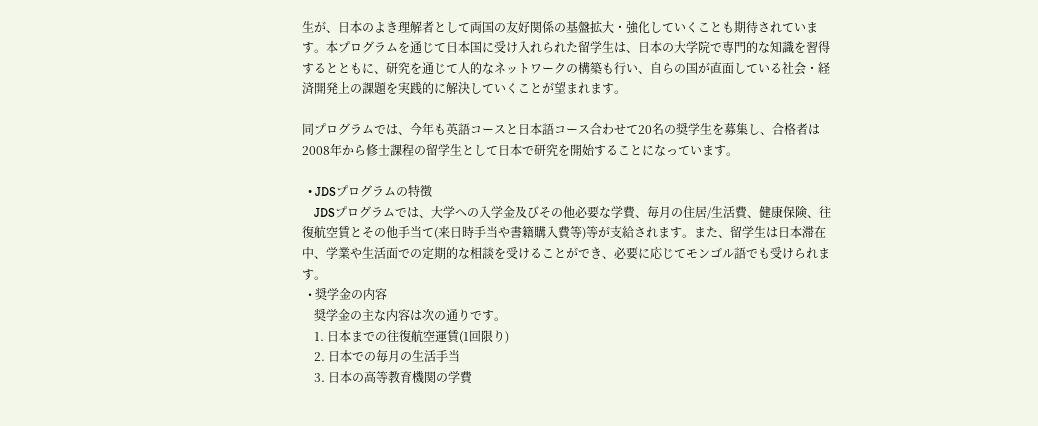生が、日本のよき理解者として両国の友好関係の基盤拡大・強化していくことも期待されています。本プログラムを通じて日本国に受け入れられた留学生は、日本の大学院で専門的な知識を習得するとともに、研究を通じて人的なネットワークの構築も行い、自らの国が直面している社会・経済開発上の課題を実践的に解決していくことが望まれます。

同プログラムでは、今年も英語コースと日本語コース合わせて20名の奨学生を募集し、合格者は2008年から修士課程の留学生として日本で研究を開始することになっています。

  • JDSプログラムの特徴
    JDSプログラムでは、大学への入学金及びその他必要な学費、毎月の住居/生活費、健康保険、往復航空賃とその他手当て(来日時手当や書籍購入費等)等が支給されます。また、留学生は日本滞在中、学業や生活面での定期的な相談を受けることができ、必要に応じてモンゴル語でも受けられます。
  • 奨学金の内容
    奨学金の主な内容は次の通りです。
    1. 日本までの往復航空運賃(1回限り)
    2. 日本での毎月の生活手当
    3. 日本の高等教育機関の学費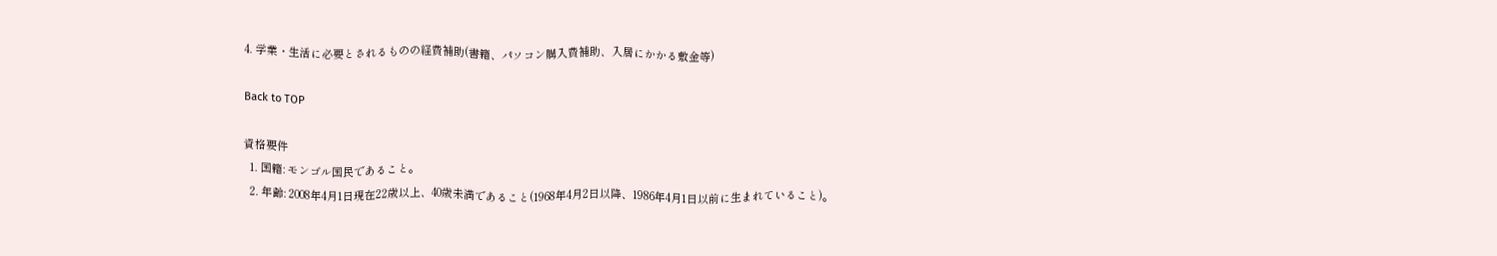4. 学業・生活に必要とされるものの経費補助(書籍、パソコン購入費補助、入居にかかる敷金等)

Back to TOP

資格要件
  1. 国籍: モンゴル国民であること。
  2. 年齢: 2008年4月1日現在22歳以上、40歳未満であること(1968年4月2日以降、1986年4月1日以前に生まれていること)。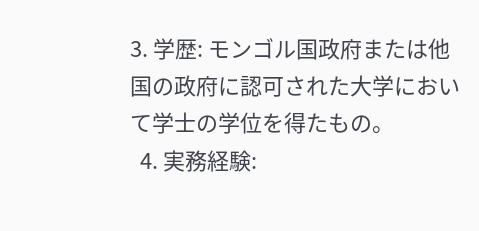3. 学歴: モンゴル国政府または他国の政府に認可された大学において学士の学位を得たもの。
  4. 実務経験: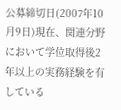公募締切日(2007年10月9日)現在、関連分野において学位取得後2年以上の実務経験を有している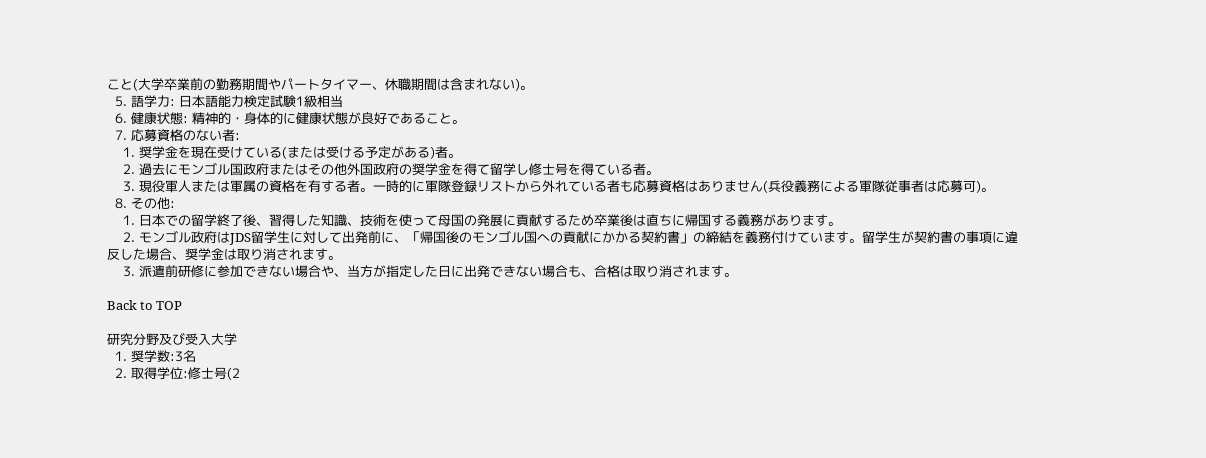こと(大学卒業前の勤務期間やパートタイマー、休職期間は含まれない)。
  5. 語学力: 日本語能力検定試験1級相当
  6. 健康状態: 精神的・身体的に健康状態が良好であること。
  7. 応募資格のない者:
    1. 奨学金を現在受けている(または受ける予定がある)者。
    2. 過去にモンゴル国政府またはその他外国政府の奨学金を得て留学し修士号を得ている者。
    3. 現役軍人または軍属の資格を有する者。一時的に軍隊登録リストから外れている者も応募資格はありません(兵役義務による軍隊従事者は応募可)。
  8. その他:
    1. 日本での留学終了後、習得した知識、技術を使って母国の発展に貢献するため卒業後は直ちに帰国する義務があります。
    2. モンゴル政府はJDS留学生に対して出発前に、「帰国後のモンゴル国への貢献にかかる契約書」の締結を義務付けています。留学生が契約書の事項に違反した場合、奨学金は取り消されます。
    3. 派遣前研修に参加できない場合や、当方が指定した日に出発できない場合も、合格は取り消されます。

Back to TOP

研究分野及び受入大学
  1. 奨学数:3名
  2. 取得学位:修士号(2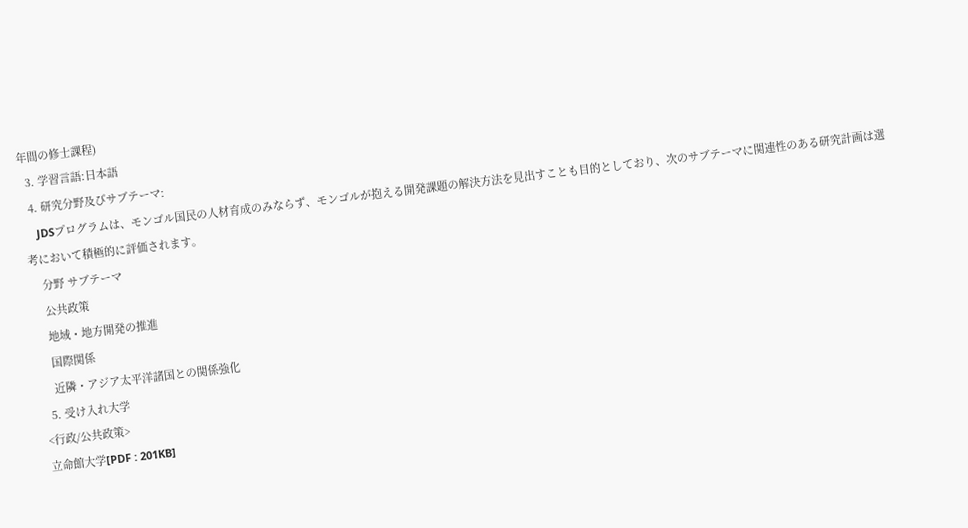年間の修士課程)
  3. 学習言語:日本語
  4. 研究分野及びサブテーマ:
    JDSプログラムは、モンゴル国民の人材育成のみならず、モンゴルが抱える開発課題の解決方法を見出すことも目的としており、次のサブテーマに関連性のある研究計画は選考において積極的に評価されます。
    分野 サブテーマ
    公共政策
    地域・地方開発の推進
    国際関係
    近隣・アジア太平洋諸国との関係強化
  5. 受け入れ大学
<行政/公共政策>
立命館大学[PDF : 201KB]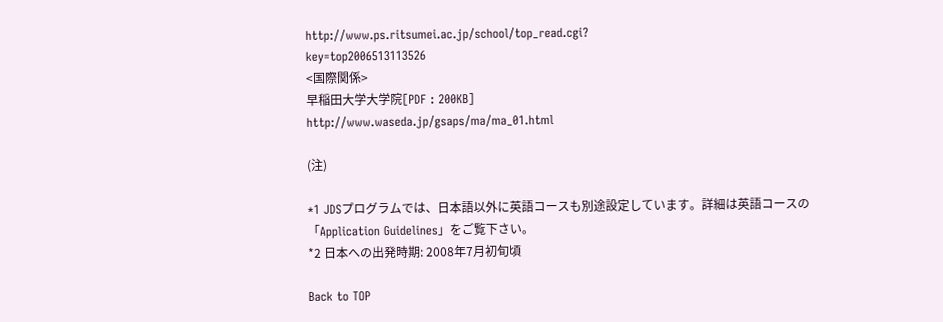http://www.ps.ritsumei.ac.jp/school/top_read.cgi?
key=top2006513113526
<国際関係>
早稲田大学大学院[PDF : 200KB]
http://www.waseda.jp/gsaps/ma/ma_01.html

(注)

*1 JDSプログラムでは、日本語以外に英語コースも別途設定しています。詳細は英語コースの「Application Guidelines」をご覧下さい。
*2 日本への出発時期: 2008年7月初旬頃

Back to TOP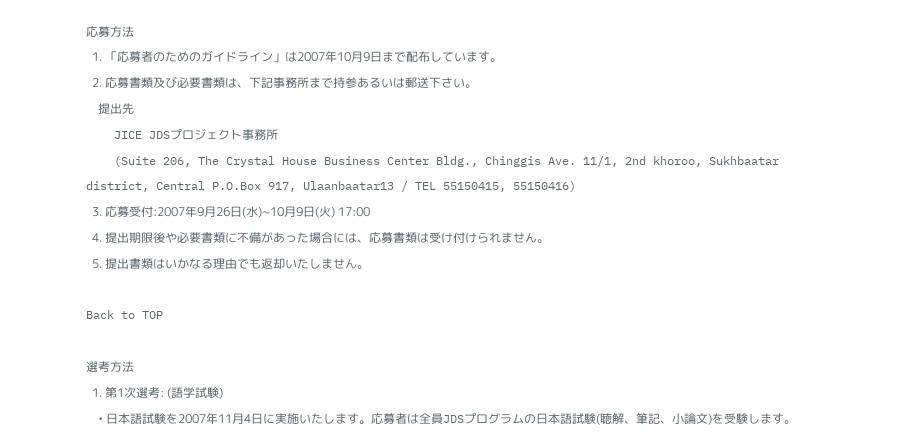応募方法
  1. 「応募者のためのガイドライン」は2007年10月9日まで配布しています。
  2. 応募書類及び必要書類は、下記事務所まで持参あるいは郵送下さい。
    提出先
    JICE JDSプロジェクト事務所
    (Suite 206, The Crystal House Business Center Bldg., Chinggis Ave. 11/1, 2nd khoroo, Sukhbaatar district, Central P.O.Box 917, Ulaanbaatar13 / TEL 55150415, 55150416)
  3. 応募受付:2007年9月26日(水)~10月9日(火) 17:00
  4. 提出期限後や必要書類に不備があった場合には、応募書類は受け付けられません。
  5. 提出書類はいかなる理由でも返却いたしません。

Back to TOP

選考方法
  1. 第1次選考: (語学試験)
    • 日本語試験を2007年11月4日に実施いたします。応募者は全員JDSプログラムの日本語試験(聴解、筆記、小論文)を受験します。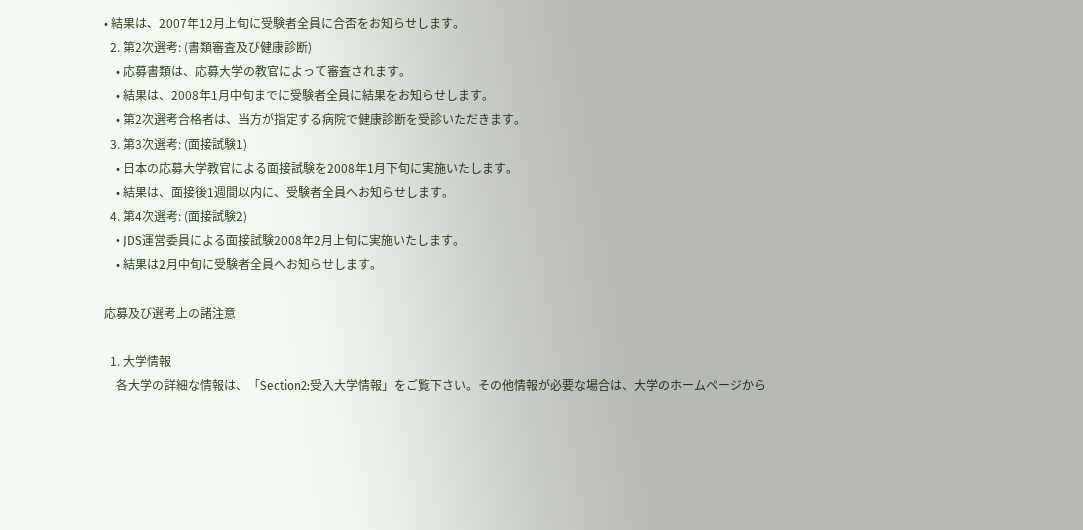• 結果は、2007年12月上旬に受験者全員に合否をお知らせします。
  2. 第2次選考: (書類審査及び健康診断)
    • 応募書類は、応募大学の教官によって審査されます。
    • 結果は、2008年1月中旬までに受験者全員に結果をお知らせします。
    • 第2次選考合格者は、当方が指定する病院で健康診断を受診いただきます。
  3. 第3次選考: (面接試験1)
    • 日本の応募大学教官による面接試験を2008年1月下旬に実施いたします。
    • 結果は、面接後1週間以内に、受験者全員へお知らせします。
  4. 第4次選考: (面接試験2)
    • JDS運営委員による面接試験2008年2月上旬に実施いたします。
    • 結果は2月中旬に受験者全員へお知らせします。

応募及び選考上の諸注意

  1. 大学情報
    各大学の詳細な情報は、「Section2:受入大学情報」をご覧下さい。その他情報が必要な場合は、大学のホームページから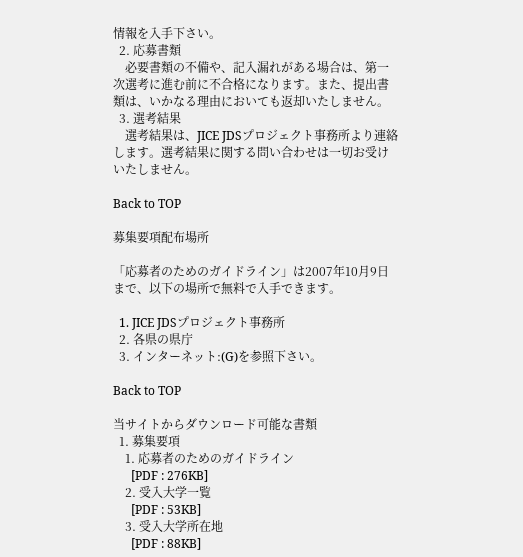情報を入手下さい。
  2. 応募書類
    必要書類の不備や、記入漏れがある場合は、第一次選考に進む前に不合格になります。また、提出書類は、いかなる理由においても返却いたしません。
  3. 選考結果
    選考結果は、JICE JDSプロジェクト事務所より連絡します。選考結果に関する問い合わせは一切お受けいたしません。

Back to TOP

募集要項配布場所

「応募者のためのガイドライン」は2007年10月9日まで、以下の場所で無料で入手できます。

  1. JICE JDSプロジェクト事務所
  2. 各県の県庁
  3. インターネット:(G)を参照下さい。

Back to TOP

当サイトからダウンロード可能な書類
  1. 募集要項
    1. 応募者のためのガイドライン
      [PDF : 276KB]
    2. 受入大学一覧
      [PDF : 53KB]
    3. 受入大学所在地
      [PDF : 88KB]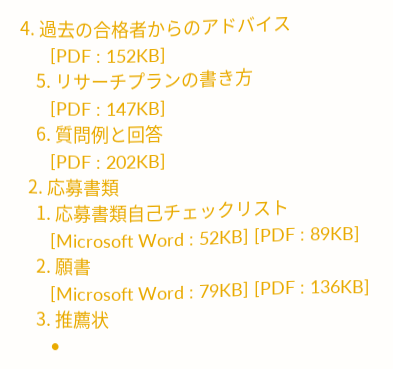4. 過去の合格者からのアドバイス
      [PDF : 152KB]
    5. リサーチプランの書き方
      [PDF : 147KB]
    6. 質問例と回答
      [PDF : 202KB]
  2. 応募書類
    1. 応募書類自己チェックリスト
      [Microsoft Word : 52KB] [PDF : 89KB]
    2. 願書
      [Microsoft Word : 79KB] [PDF : 136KB]
    3. 推薦状
      •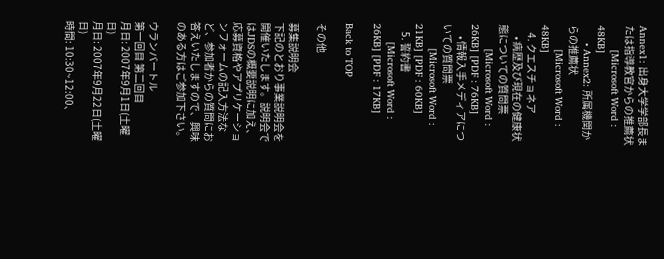Annex1: 出身大学学部長または指導教官からの推薦状
        [Microsoft Word : 48KB]
      • Annex2: 所属機関からの推薦状
        [Microsoft Word : 48KB]
    4. クエスチョネア
      • 病歴及び現在の健康状態についての質問票
        [Microsoft Word : 26KB] [PDF : 76KB]
      • 情報入手メディアについての質問票
        [Microsoft Word : 21KB] [PDF : 60KB]
    5. 誓約書
      [Microsoft Word : 26KB] [PDF : 17KB]

Back to TOP

その他

募集説明会
下記のとおり事業説明会を開催いたします。説明会ではJDSの概要説明に加え、応募資格やアプリケーションフォームの記入方法など、参加者からの質問にお答えいたしますので、興味のある方はご参加下さい。

ウランバートル
第一回目 第二回目
月日: 2007年9月1日(土曜日)
月日: 2007年9月22日(土曜日)
時間: 10:30~12:00、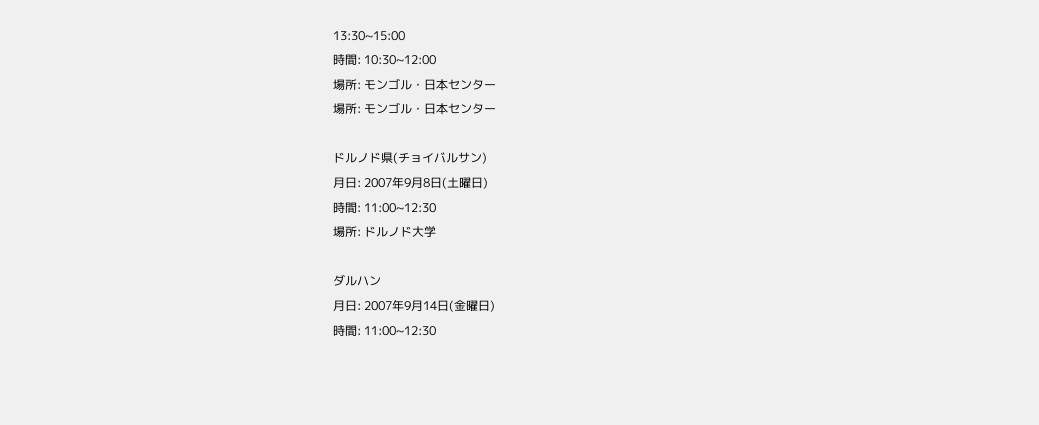13:30~15:00
時間: 10:30~12:00
場所: モンゴル・日本センター
場所: モンゴル・日本センター

ドルノド県(チョイバルサン)
月日: 2007年9月8日(土曜日)
時間: 11:00~12:30
場所: ドルノド大学

ダルハン
月日: 2007年9月14日(金曜日)
時間: 11:00~12:30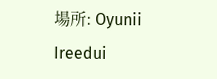場所: Oyunii Ireedui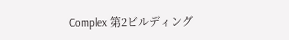Complex 第2ビルディング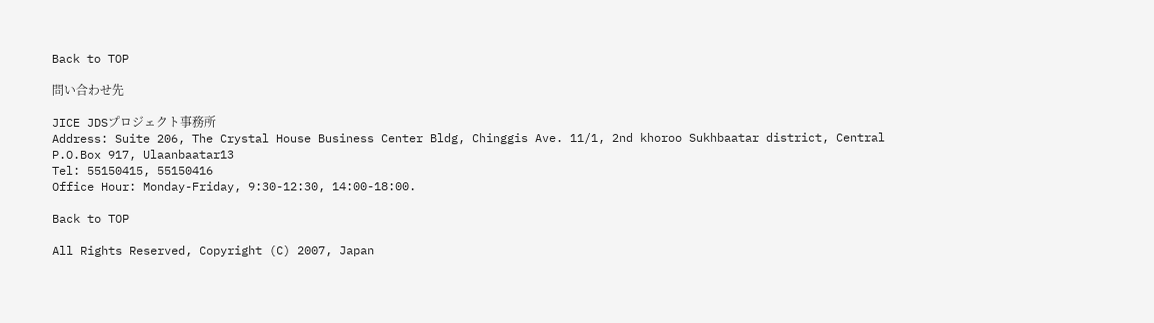Back to TOP

問い合わせ先

JICE JDSプロジェクト事務所
Address: Suite 206, The Crystal House Business Center Bldg, Chinggis Ave. 11/1, 2nd khoroo Sukhbaatar district, Central P.O.Box 917, Ulaanbaatar13
Tel: 55150415, 55150416
Office Hour: Monday-Friday, 9:30-12:30, 14:00-18:00.

Back to TOP

All Rights Reserved, Copyright (C) 2007, Japan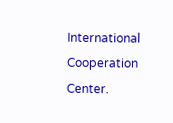International Cooperation Center.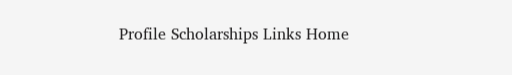Profile Scholarships Links Home